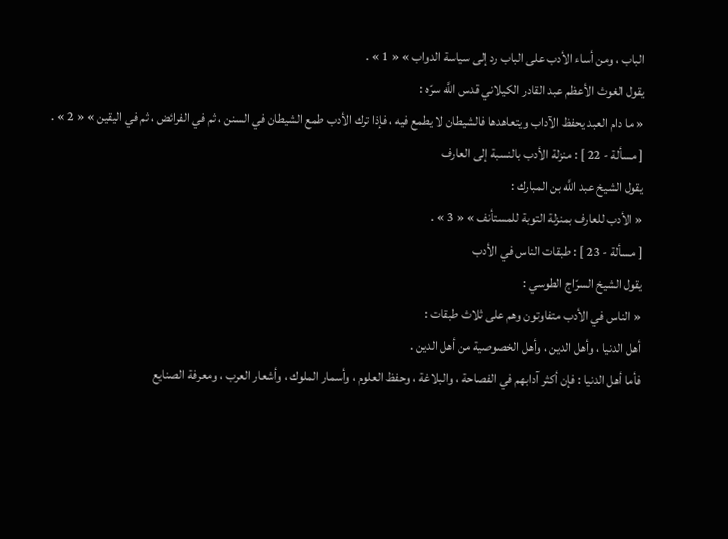الباب ، ومن أساء الأدب على الباب رد إلى سياسة الدواب » « 1 » .
يقول الغوث الأعظم عبد القادر الكيلاني قدس اللَّه سرّه :
« ما دام العبد يحفظ الآداب ويتعاهدها فالشيطان لا يطمع فيه ، فإذا ترك الأدب طمع الشيطان في السنن ، ثم في الفرائض ، ثم في اليقين » « 2 » .
[ مسألة - 22 ] : منزلة الأدب بالنسبة إلى العارف
يقول الشيخ عبد اللَّه بن المبارك :
« الأدب للعارف بمنزلة التوبة للمستأنف » « 3 » .
[ مسألة - 23 ] : طبقات الناس في الأدب
يقول الشيخ السرّاج الطوسي :
« الناس في الأدب متفاوتون وهم على ثلاث طبقات :
أهل الدنيا ، وأهل الدين ، وأهل الخصوصية من أهل الدين .
فأما أهل الدنيا : فإن أكثر آدابهم في الفصاحة ، والبلاغة ، وحفظ العلوم ، وأسمار الملوك ، وأشعار العرب ، ومعرفة الصنايع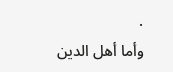.
وأما أهل الدين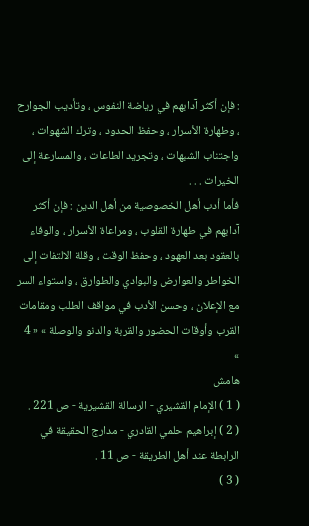: فإن أكثر آدابهم في رياضة النفوس ، وتأديب الجوارح ، وطهارة الأسرار ، وحفظ الحدود ، وترك الشهوات ، واجتناب الشبهات ، وتجريد الطاعات ، والمسارعة إلى الخيرات . . .
فأما أدب أهل الخصوصية من أهل الدين : فإن أكثر آدابهم في طهارة القلوب ، ومراعاة الأسرار ، والوفاء بالعقود بعد العهود ، وحفظ الوقت ، وقلة الالتفات إلى الخواطر والعوارض والبوادي والطوارق ، واستواء السر مع الإعلان ، وحسن الأدب في مواقف الطلب ومقامات القرب وأوقات الحضور والقربة والدنو والوصلة » « 4 »
هامش
( 1 ) الإمام القشيري - الرسالة القشيرية - ص 221 .
( 2 ) إبراهيم حلمي القادري - مدارج الحقيقة في الرابطة عند أهل الطريقة - ص 11 .
( 3 )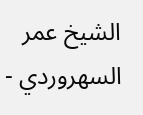الشيخ عمر السهروردي -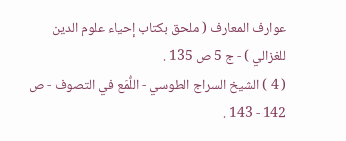عوارف المعارف ( ملحق بكتاب إحياء علوم الدين للغزالي ) - ج 5 ص 135 .
( 4 ) الشيخ السراج الطوسي - اللُّمَع في التصوف - ص 142 - 143 .